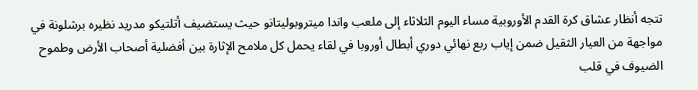تتجه أنظار عشاق كرة القدم الأوروبية مساء اليوم الثلاثاء إلى ملعب واندا ميتروبوليتانو حيث يستضيف أتلتيكو مدريد نظيره برشلونة في مواجهة من العيار الثقيل ضمن إياب ربع نهائي دوري أبطال أوروبا في لقاء يحمل كل ملامح الإثارة بين أفضلية أصحاب الأرض وطموح الضيوف في قلب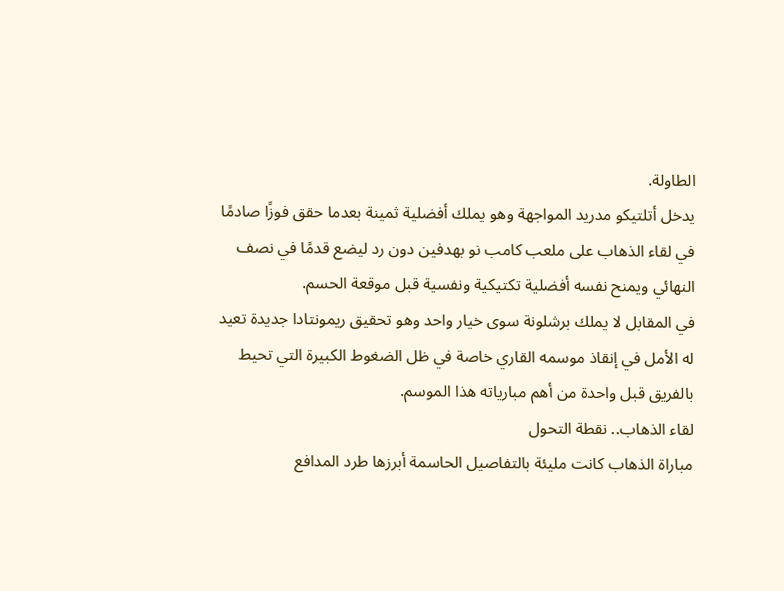الطاولة.
يدخل أتلتيكو مدريد المواجهة وهو يملك أفضلية ثمينة بعدما حقق فوزًا صادمًا في لقاء الذهاب على ملعب كامب نو بهدفين دون رد ليضع قدمًا في نصف النهائي ويمنح نفسه أفضلية تكتيكية ونفسية قبل موقعة الحسم.
في المقابل لا يملك برشلونة سوى خيار واحد وهو تحقيق ريمونتادا جديدة تعيد له الأمل في إنقاذ موسمه القاري خاصة في ظل الضغوط الكبيرة التي تحيط بالفريق قبل واحدة من أهم مبارياته هذا الموسم.
لقاء الذهاب.. نقطة التحول
مباراة الذهاب كانت مليئة بالتفاصيل الحاسمة أبرزها طرد المدافع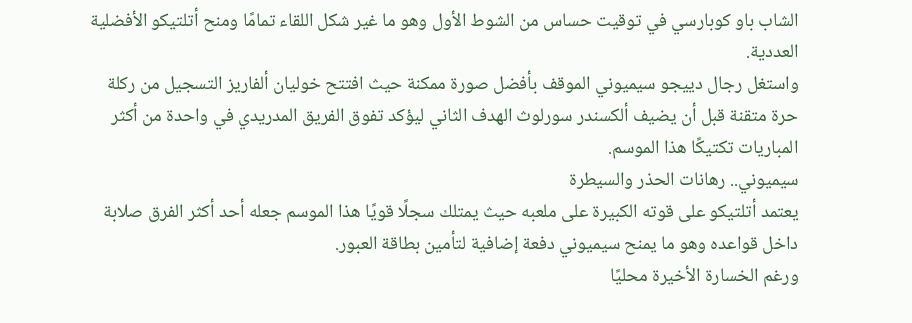الشاب باو كوبارسي في توقيت حساس من الشوط الأول وهو ما غير شكل اللقاء تمامًا ومنح أتلتيكو الأفضلية العددية.
واستغل رجال دييجو سيميوني الموقف بأفضل صورة ممكنة حيث افتتح خوليان ألفاريز التسجيل من ركلة حرة متقنة قبل أن يضيف ألكسندر سورلوث الهدف الثاني ليؤكد تفوق الفريق المدريدي في واحدة من أكثر المباريات تكتيكًا هذا الموسم.
سيميوني.. رهانات الحذر والسيطرة
يعتمد أتلتيكو على قوته الكبيرة على ملعبه حيث يمتلك سجلًا قويًا هذا الموسم جعله أحد أكثر الفرق صلابة داخل قواعده وهو ما يمنح سيميوني دفعة إضافية لتأمين بطاقة العبور.
ورغم الخسارة الأخيرة محليًا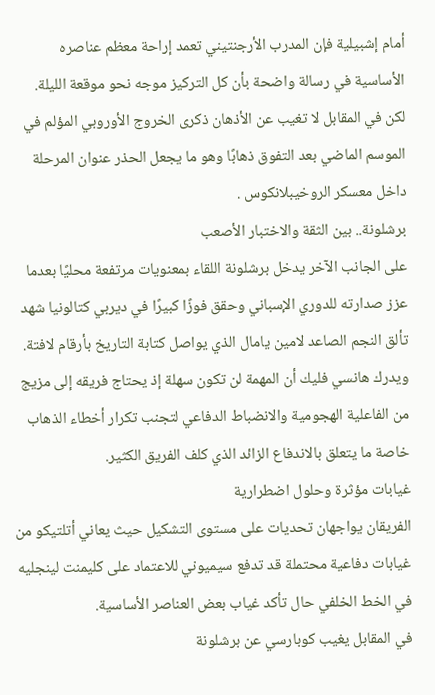أمام إشبيلية فإن المدرب الأرجنتيني تعمد إراحة معظم عناصره الأساسية في رسالة واضحة بأن كل التركيز موجه نحو موقعة الليلة.
لكن في المقابل لا تغيب عن الأذهان ذكرى الخروج الأوروبي المؤلم في الموسم الماضي بعد التفوق ذهابًا وهو ما يجعل الحذر عنوان المرحلة داخل معسكر الروخيبلانكوس .
برشلونة.. بين الثقة والاختبار الأصعب
على الجانب الآخر يدخل برشلونة اللقاء بمعنويات مرتفعة محليًا بعدما عزز صدارته للدوري الإسباني وحقق فوزًا كبيرًا في ديربي كتالونيا شهد تألق النجم الصاعد لامين يامال الذي يواصل كتابة التاريخ بأرقام لافتة.
ويدرك هانسي فليك أن المهمة لن تكون سهلة إذ يحتاج فريقه إلى مزيج من الفاعلية الهجومية والانضباط الدفاعي لتجنب تكرار أخطاء الذهاب خاصة ما يتعلق بالاندفاع الزائد الذي كلف الفريق الكثير.
غيابات مؤثرة وحلول اضطرارية
الفريقان يواجهان تحديات على مستوى التشكيل حيث يعاني أتلتيكو من غيابات دفاعية محتملة قد تدفع سيميوني للاعتماد على كليمنت لينجليه في الخط الخلفي حال تأكد غياب بعض العناصر الأساسية.
في المقابل يغيب كوبارسي عن برشلونة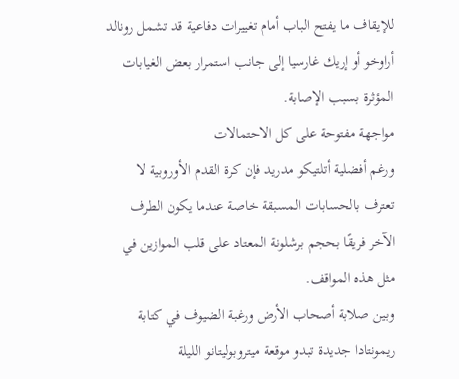للإيقاف ما يفتح الباب أمام تغييرات دفاعية قد تشمل رونالد أراوخو أو إريك غارسيا إلى جانب استمرار بعض الغيابات المؤثرة بسبب الإصابة.
مواجهة مفتوحة على كل الاحتمالات
ورغم أفضلية أتلتيكو مدريد فإن كرة القدم الأوروبية لا تعترف بالحسابات المسبقة خاصة عندما يكون الطرف الآخر فريقًا بحجم برشلونة المعتاد على قلب الموازين في مثل هذه المواقف.
وبين صلابة أصحاب الأرض ورغبة الضيوف في كتابة ريمونتادا جديدة تبدو موقعة ميتروبوليتانو الليلة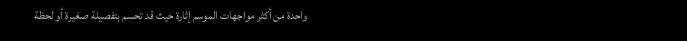واحدة من أكثر مواجهات الموسم إثارة حيث قد تحسم بتفصيلة صغيرة أو لحظة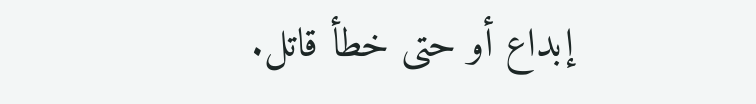إبداع أو حتى خطأ قاتل.